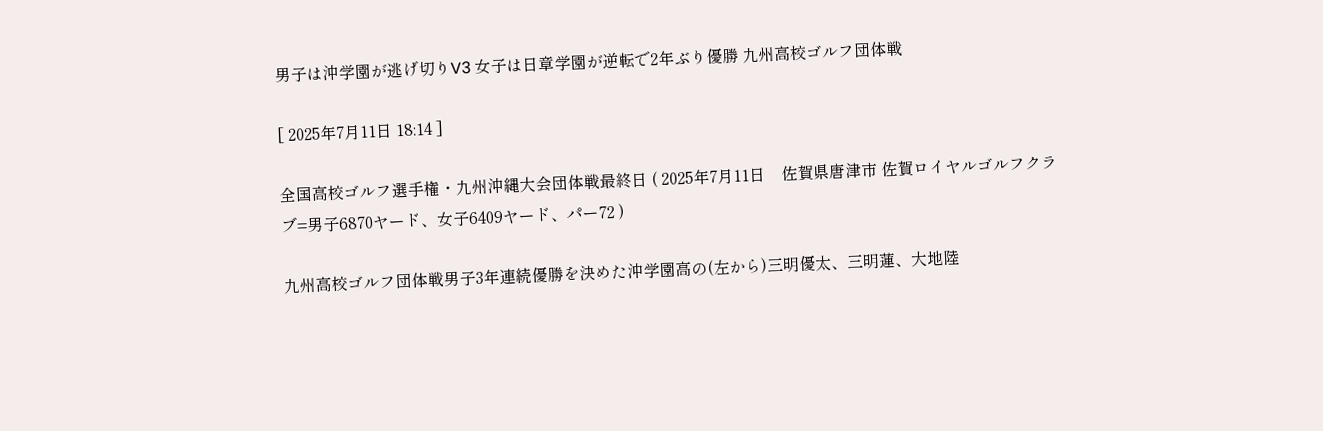男子は沖学園が逃げ切りV3 女子は日章学園が逆転で2年ぶり優勝 九州高校ゴルフ団体戦

[ 2025年7月11日 18:14 ]

全国高校ゴルフ選手権・九州沖縄大会団体戦最終日 ( 2025年7月11日    佐賀県唐津市 佐賀ロイヤルゴルフクラブ=男子6870ヤード、女子6409ヤード、パー72 )

九州高校ゴルフ団体戦男子3年連続優勝を決めた沖学園高の(左から)三明優太、三明蓮、大地陸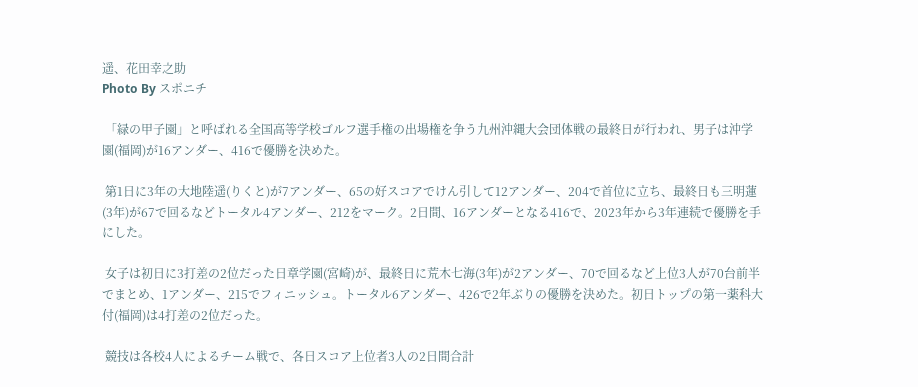遥、花田幸之助
Photo By スポニチ

 「緑の甲子園」と呼ばれる全国高等学校ゴルフ選手権の出場権を争う九州沖縄大会団体戦の最終日が行われ、男子は沖学園(福岡)が16アンダー、416で優勝を決めた。

 第1日に3年の大地陸遥(りくと)が7アンダー、65の好スコアでけん引して12アンダー、204で首位に立ち、最終日も三明蓮(3年)が67で回るなどトータル4アンダー、212をマーク。2日間、16アンダーとなる416で、2023年から3年連続で優勝を手にした。

 女子は初日に3打差の2位だった日章学園(宮崎)が、最終日に荒木七海(3年)が2アンダー、70で回るなど上位3人が70台前半でまとめ、1アンダー、215でフィニッシュ。トータル6アンダー、426で2年ぶりの優勝を決めた。初日トップの第一薬科大付(福岡)は4打差の2位だった。

 競技は各校4人によるチーム戦で、各日スコア上位者3人の2日間合計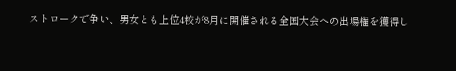ストロークで争い、男女とも上位4校が8月に開催される全国大会への出場権を獲得し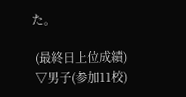た。

 (最終日上位成績)
 ▽男子(参加11校)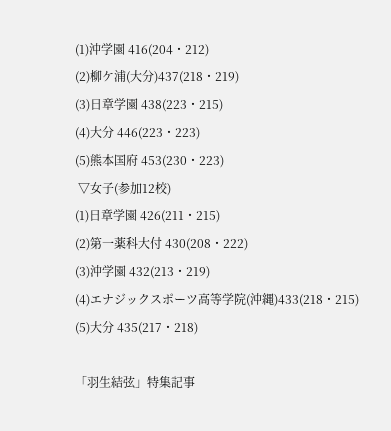(1)沖学園 416(204・212)
(2)柳ケ浦(大分)437(218・219)
(3)日章学園 438(223・215)
(4)大分 446(223・223)
(5)熊本国府 453(230・223)
 ▽女子(参加12校)
(1)日章学園 426(211・215)
(2)第一薬科大付 430(208・222)
(3)沖学園 432(213・219)
(4)エナジックスポーツ高等学院(沖縄)433(218・215)
(5)大分 435(217・218)

「羽生結弦」特集記事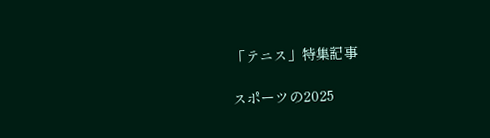「テニス」特集記事

スポーツの2025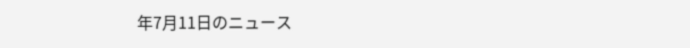年7月11日のニュース